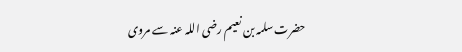حضرت سلمہ بن نعیم رضی اللہ عنہ سے مروی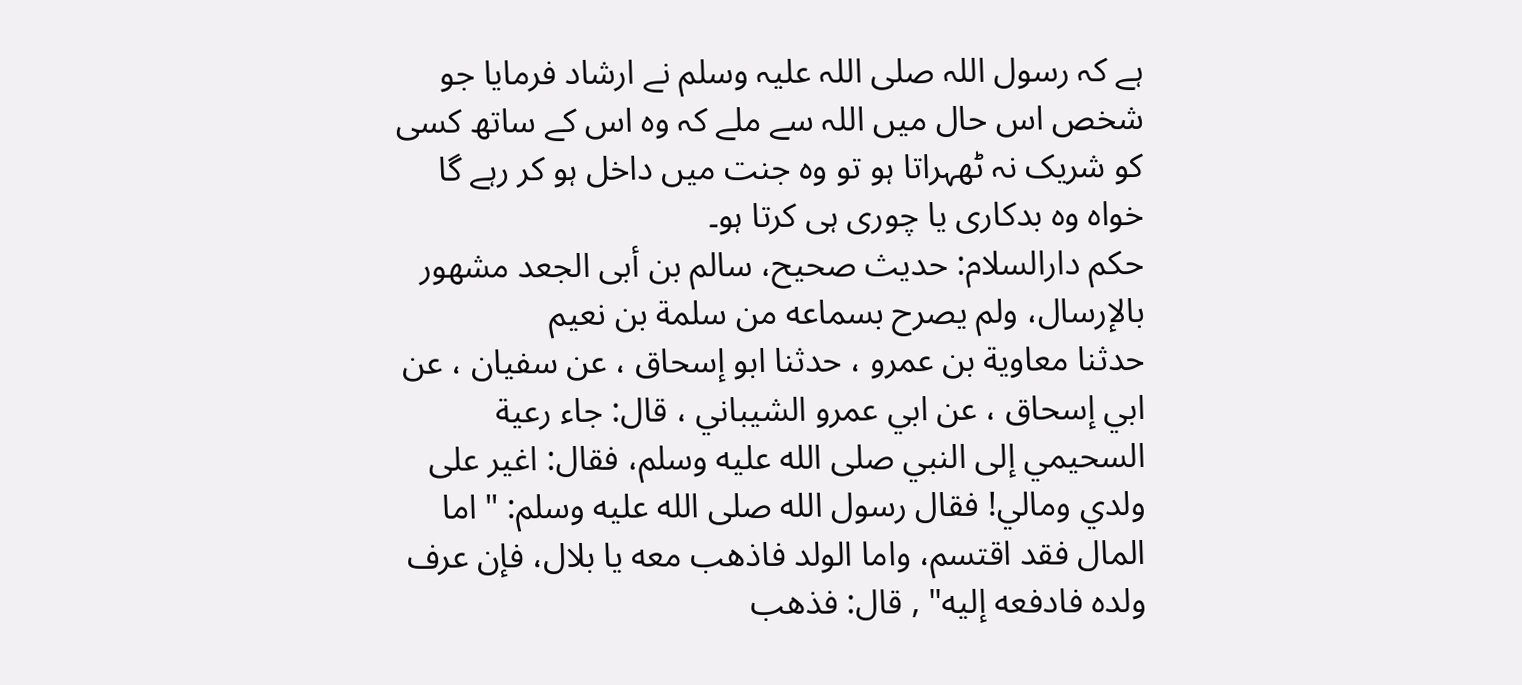ہے کہ رسول اللہ صلی اللہ علیہ وسلم نے ارشاد فرمایا جو شخص اس حال میں اللہ سے ملے کہ وہ اس کے ساتھ کسی کو شریک نہ ٹھہراتا ہو تو وہ جنت میں داخل ہو کر رہے گا خواہ وہ بدکاری یا چوری ہی کرتا ہو۔
حكم دارالسلام: حديث صحيح، سالم بن أبى الجعد مشهور بالإرسال، ولم يصرح بسماعه من سلمة بن نعيم
حدثنا معاوية بن عمرو ، حدثنا ابو إسحاق ، عن سفيان ، عن ابي إسحاق ، عن ابي عمرو الشيباني ، قال: جاء رعية السحيمي إلى النبي صلى الله عليه وسلم، فقال: اغير على ولدي ومالي! فقال رسول الله صلى الله عليه وسلم: " اما المال فقد اقتسم، واما الولد فاذهب معه يا بلال، فإن عرف ولده فادفعه إليه" , قال: فذهب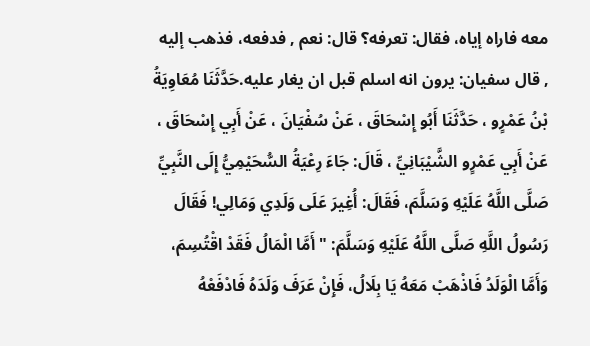معه فاراه إياه، فقال: تعرفه؟ قال: نعم , فدفعه، فذهب إليه , قال سفيان: يرون انه اسلم قبل ان يغار عليه.حَدَّثَنَا مُعَاوِيَةُ بْنُ عَمْرٍو ، حَدَّثَنَا أَبُو إِسْحَاقَ ، عَنْ سُفْيَانَ ، عَنْ أَبِي إِسْحَاقَ ، عَنْ أَبِي عَمْرٍو الشَّيْبَانِيِّ ، قَالَ: جَاءَ رِعْيَةُ السُّحَيْمِيُّ إِلَى النَّبِيِّ صَلَّى اللَّهُ عَلَيْهِ وَسَلَّمَ، فَقَالَ: أُغِيرَ عَلَى وَلَدِي وَمَالِي! فَقَالَ رَسُولُ اللَّهِ صَلَّى اللَّهُ عَلَيْهِ وَسَلَّمَ: " أَمَّا الْمَالُ فَقَدْ اقْتُسِمَ، وَأَمَّا الْوَلَدُ فَاذْهَبْ مَعَهُ يَا بِلَالُ، فَإِنْ عَرَفَ وَلَدَهُ فَادْفَعْهُ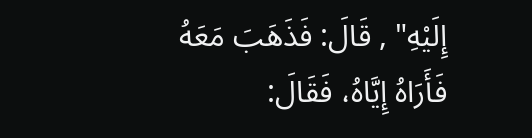إِلَيْهِ" , قَالَ: فَذَهَبَ مَعَهُ فَأَرَاهُ إِيَّاهُ، فَقَالَ: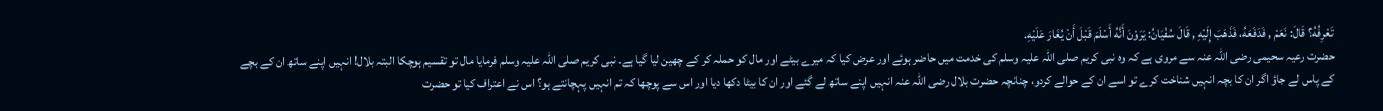تَعْرِفُهُ؟ قَالَ: نَعَمْ , فَدَفَعَهُ، فَذَهَبَ إِلَيْهِ , قَالَ سُفْيَانُ: يَرَوْنَ أَنَّهُ أَسْلَمَ قَبْلَ أَنْ يُغَارَ عَلَيْهِ.
حضرت رعیہ سحیمی رضی اللہ عنہ سے مروی ہے کہ وہ نبی کریم صلی اللہ علیہ وسلم کی خدمت میں حاضر ہوئے اور عرض کیا کہ میرے بیٹے اور مال کو حملہ کر کے چھین لیا گیا ہے۔ نبی کریم صلی اللہ علیہ وسلم فرمایا مال تو تقسیم ہوچکا البتہ بلال! انہیں اپنے ساتھ ان کے بچے کے پاس لے جاؤ اگر ان کا بچہ انہیں شناخت کرے تو اسے ان کے حوالے کردو، چنانچہ حضرت بلال رضی اللہ عنہ انہیں اپنے ساتھ لے گئے اور ان کا بیٹا دکھا دیا اور اس سے پوچھا کہ تم انہیں پہچانتے ہو؟ اس نے اعتراف کیا تو حضرت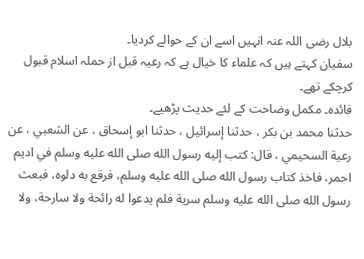بلال رضی اللہ عنہ انہیں اسے ان کے حوالے کردیا۔
سفیان کہتے ہیں کہ علماء کا خیال ہے کہ رعیہ قبل از حملہ اسلام قبول کرچکے تھے۔
فائدہ۔ مکمل وضاحت کے لئے حدیث پڑھیے۔
حدثنا محمد بن بكر ، حدثنا إسرائيل ، حدثنا ابو إسحاق ، عن الشعبي ، عن رعية السحيمي ، قال: كتب إليه رسول الله صلى الله عليه وسلم في اديم احمر، فاخذ كتاب رسول الله صلى الله عليه وسلم، فرقع به دلوه، فبعث رسول الله صلى الله عليه وسلم سرية فلم يدعوا له رائحة ولا سارحة، ولا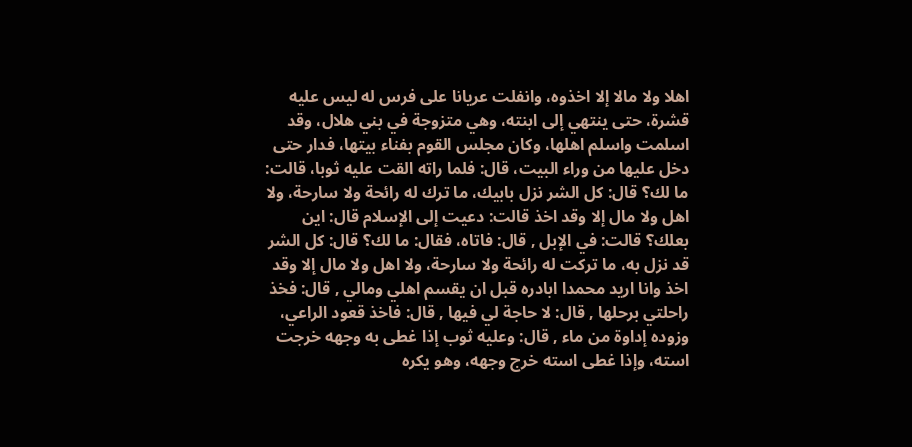اهلا ولا مالا إلا اخذوه، وانفلت عريانا على فرس له ليس عليه قشرة، حتى ينتهي إلى ابنته، وهي متزوجة في بني هلال، وقد اسلمت واسلم اهلها، وكان مجلس القوم بفناء بيتها، فدار حتى دخل عليها من وراء البيت، قال: فلما راته القت عليه ثوبا، قالت: ما لك؟ قال: كل الشر نزل بابيك، ما ترك له رائحة ولا سارحة، ولا اهل ولا مال إلا وقد اخذ قالت: دعيت إلى الإسلام قال: اين بعلك؟ قالت: في الإبل , قال: فاتاه، فقال: ما لك؟ قال: كل الشر قد نزل به، ما تركت له رائحة ولا سارحة، ولا اهل ولا مال إلا وقد اخذ وانا اريد محمدا ابادره قبل ان يقسم اهلي ومالي , قال: فخذ راحلتي برحلها , قال: لا حاجة لي فيها , قال: فاخذ قعود الراعي، وزوده إداوة من ماء , قال: وعليه ثوب إذا غطى به وجهه خرجت استه، وإذا غطى استه خرج وجهه، وهو يكره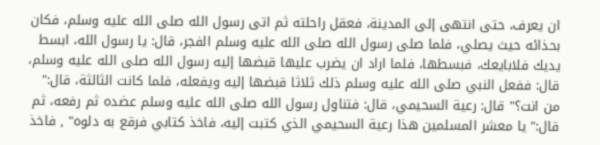ان يعرف، حتى انتهى إلى المدينة، فعقل راحلته ثم اتى رسول الله صلى الله عليه وسلم، فكان بحذائه حيث يصلي، فلما صلى رسول الله صلى الله عليه وسلم الفجر، قال: يا رسول الله، ابسط يديك فلابايعك، فبسطها، فلما اراد ان يضرب عليها قبضها إليه رسول الله صلى الله عليه وسلم، قال: ففعل النبي صلى الله عليه وسلم ذلك ثلاثا قبضها إليه ويفعله، فلما كانت الثالثة، قال:" من انت؟" قال: رعية السحيمي، قال: فتناول رسول الله صلى الله عليه وسلم عضده ثم رفعه، ثم قال:" يا معشر المسلمين هذا رعية السحيمي الذي كتبت إليه، فاخذ كتابي فرقع به دلوه" , فاخذ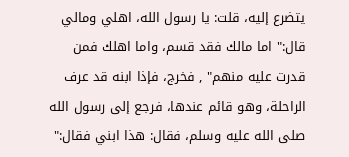يتضرع إليه، قلت: يا رسول الله، اهلي ومالي قال:" اما مالك فقد قسم، واما اهلك فمن قدرت عليه منهم" , فخرج، فإذا ابنه قد عرف الراحلة، وهو قائم عندها، فرجع إلى رسول الله صلى الله عليه وسلم، فقال: هذا ابني فقال:"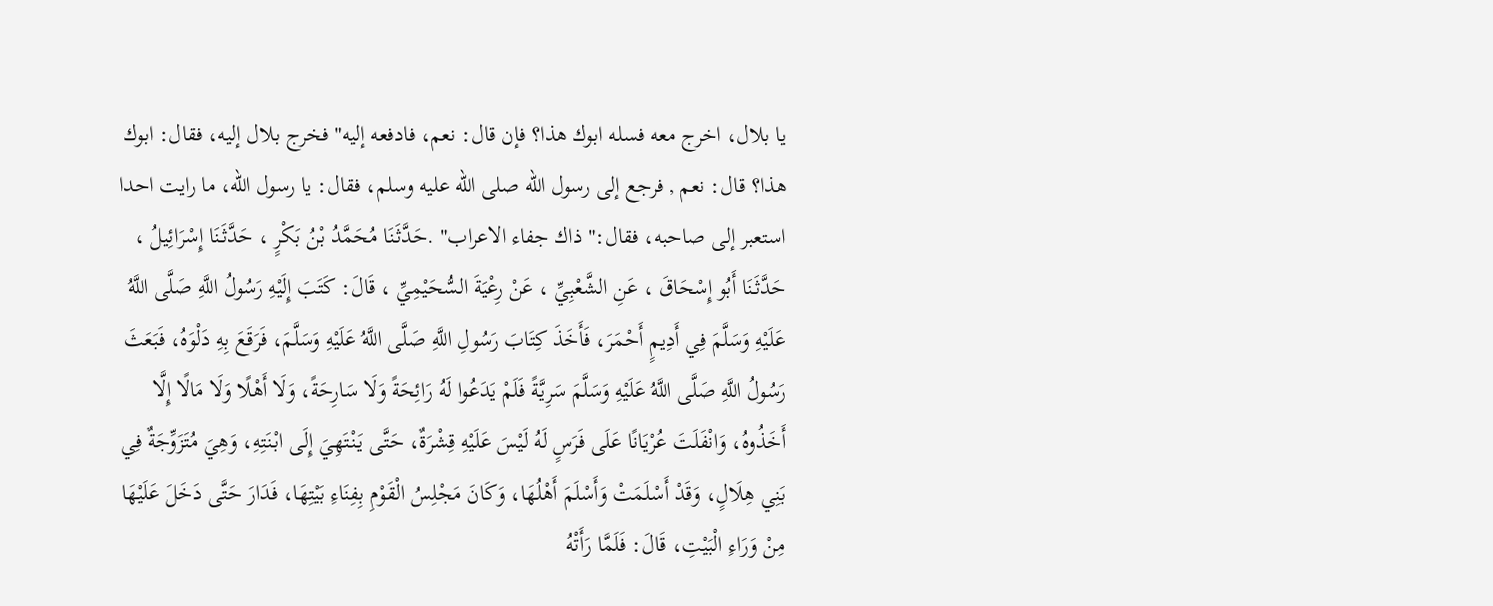يا بلال، اخرج معه فسله ابوك هذا؟ فإن قال: نعم، فادفعه إليه" فخرج بلال إليه، فقال: ابوك هذا؟ قال: نعم , فرجع إلى رسول الله صلى الله عليه وسلم، فقال: يا رسول الله، ما رايت احدا استعبر إلى صاحبه، فقال:" ذاك جفاء الاعراب" .حَدَّثَنَا مُحَمَّدُ بْنُ بَكْرٍ ، حَدَّثَنَا إِسْرَائِيلُ ، حَدَّثَنَا أَبُو إِسْحَاقَ ، عَنِ الشَّعْبِيِّ ، عَنْ رِعْيَةَ السُّحَيْمِيِّ ، قَالَ: كَتَبَ إِلَيْهِ رَسُولُ اللَّهِ صَلَّى اللَّهُ عَلَيْهِ وَسَلَّمَ فِي أَدِيمٍ أَحْمَرَ، فَأَخَذَ كِتَابَ رَسُولِ اللَّهِ صَلَّى اللَّهُ عَلَيْهِ وَسَلَّمَ، فَرَقَعَ بِهِ دَلْوَهُ، فَبَعَثَ رَسُولُ اللَّهِ صَلَّى اللَّهُ عَلَيْهِ وَسَلَّمَ سَرِيَّةً فَلَمْ يَدَعُوا لَهُ رَائِحَةً وَلَا سَارِحَةً، وَلَا أَهْلًا وَلَا مَالًا إِلَّا أَخَذُوهُ، وَانْفَلَتَ عُرْيَانًا عَلَى فَرَسٍ لَهُ لَيْسَ عَلَيْهِ قِشْرَةٌ، حَتَّى يَنْتَهِيَ إِلَى ابْنَتِهِ، وَهِيَ مُتَزَوِّجَةٌ فِي بَنِي هِلَالٍ، وَقَدْ أَسْلَمَتْ وَأَسْلَمَ أَهْلُهَا، وَكَانَ مَجْلِسُ الْقَوْمِ بِفِنَاءِ بَيْتِهَا، فَدَارَ حَتَّى دَخَلَ عَلَيْهَا مِنْ وَرَاءِ الْبَيْتِ، قَالَ: فَلَمَّا رَأَتْهُ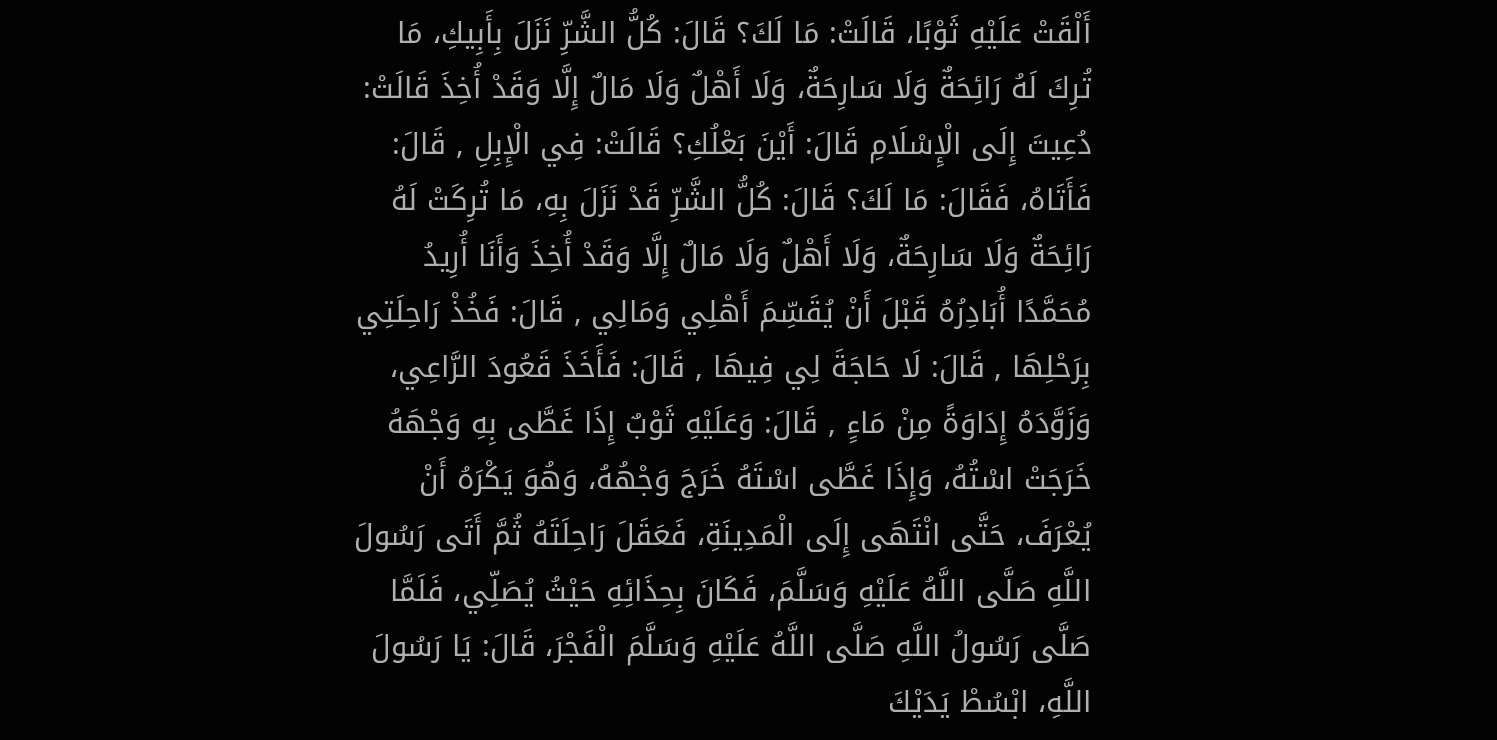أَلْقَتْ عَلَيْهِ ثَوْبًا، قَالَتْ: مَا لَكَ؟ قَالَ: كُلُّ الشَّرِّ نَزَلَ بِأَبِيكِ، مَا تُرِكَ لَهُ رَائِحَةٌ وَلَا سَارِحَةٌ، وَلَا أَهْلٌ وَلَا مَالٌ إِلَّا وَقَدْ أُخِذَ قَالَتْ: دُعِيتَ إِلَى الْإِسْلَامِ قَالَ: أَيْنَ بَعْلُكِ؟ قَالَتْ: فِي الْإِبِلِ , قَالَ: فَأَتَاهُ، فَقَالَ: مَا لَكَ؟ قَالَ: كُلُّ الشَّرِّ قَدْ نَزَلَ بِهِ، مَا تُرِكَتْ لَهُ رَائِحَةٌ وَلَا سَارِحَةٌ، وَلَا أَهْلٌ وَلَا مَالٌ إِلَّا وَقَدْ أُخِذَ وَأَنَا أُرِيدُ مُحَمَّدًا أُبَادِرُهُ قَبْلَ أَنْ يُقَسِّمَ أَهْلِي وَمَالِي , قَالَ: فَخُذْ رَاحِلَتِي بِرَحْلِهَا , قَالَ: لَا حَاجَةَ لِي فِيهَا , قَالَ: فَأَخَذَ قَعُودَ الرَّاعِي، وَزَوَّدَهُ إِدَاوَةً مِنْ مَاءٍ , قَالَ: وَعَلَيْهِ ثَوْبٌ إِذَا غَطَّى بِهِ وَجْهَهُ خَرَجَتْ اسْتُهُ، وَإِذَا غَطَّى اسْتَهُ خَرَجَ وَجْهُهُ، وَهُوَ يَكْرَهُ أَنْ يُعْرَفَ، حَتَّى انْتَهَى إِلَى الْمَدِينَةِ، فَعَقَلَ رَاحِلَتَهُ ثُمَّ أَتَى رَسُولَ اللَّهِ صَلَّى اللَّهُ عَلَيْهِ وَسَلَّمَ، فَكَانَ بِحِذَائِهِ حَيْثُ يُصَلِّي، فَلَمَّا صَلَّى رَسُولُ اللَّهِ صَلَّى اللَّهُ عَلَيْهِ وَسَلَّمَ الْفَجْرَ، قَالَ: يَا رَسُولَ اللَّهِ، ابْسُطْ يَدَيْكَ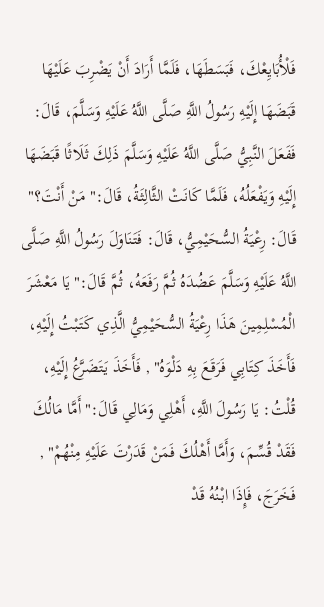فَلْأُبَايِعْكَ، فَبَسَطَهَا، فَلَمَّا أَرَادَ أَنْ يَضْرِبَ عَلَيْهَا قَبَضَهَا إِلَيْهِ رَسُولُ اللَّهِ صَلَّى اللَّهُ عَلَيْهِ وَسَلَّمَ، قَالَ: فَفَعَلَ النَّبِيُّ صَلَّى اللَّهُ عَلَيْهِ وَسَلَّمَ ذَلِكَ ثَلَاثًا قَبَضَهَا إِلَيْهِ وَيَفْعَلُهُ، فَلَمَّا كَانَتْ الثَّالِثَةُ، قَالَ:" مَنْ أَنْتَ؟" قَالَ: رِعْيَةُ السُّحَيْمِيُّ، قَالَ: فَتَنَاوَلَ رَسُولُ اللَّهِ صَلَّى اللَّهُ عَلَيْهِ وَسَلَّمَ عَضُدَهُ ثُمَّ رَفَعَهُ، ثُمَّ قَالَ:" يَا مَعْشَرَ الْمُسْلِمِينَ هَذَا رِعْيَةُ السُّحَيْمِيُّ الَّذِي كَتَبْتُ إِلَيْهِ، فَأَخَذَ كِتَابِي فَرَقَعَ بِهِ دَلْوَهُ" , فَأَخَذَ يَتَضَرَّعُ إِلَيْهِ، قُلْتُ: يَا رَسُولَ اللَّهِ، أَهْلِي وَمَالِي قَالَ:" أَمَّا مَالُكَ فَقَدْ قُسِّمَ، وَأَمَّا أَهْلُكَ فَمَنْ قَدَرْتَ عَلَيْهِ مِنْهُمْ" , فَخَرَجَ، فَإِذَا ابْنُهُ قَدْ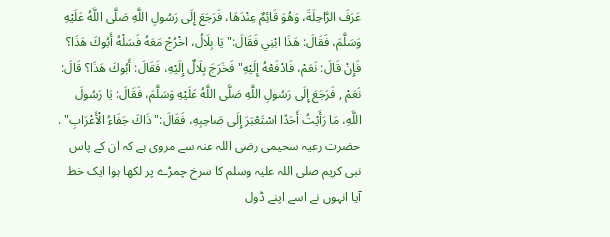عَرَفَ الرَّاحِلَةَ، وَهُوَ قَائِمٌ عِنْدَهَا، فَرَجَعَ إِلَى رَسُولِ اللَّهِ صَلَّى اللَّهُ عَلَيْهِ وَسَلَّمَ، فَقَالَ: هَذَا ابْنِي فَقَالَ:" يَا بِلَالُ، اخْرُجْ مَعَهُ فَسَلْهُ أَبُوكَ هَذَا؟ فَإِنْ قَالَ: نَعَمْ، فَادْفَعْهُ إِلَيْهِ" فَخَرَجَ بِلَالٌ إِلَيْهِ، فَقَالَ: أَبُوكَ هَذَا؟ قَالَ: نَعَمْ , فَرَجَعَ إِلَى رَسُولِ اللَّهِ صَلَّى اللَّهُ عَلَيْهِ وَسَلَّمَ، فَقَالَ: يَا رَسُولَ اللَّهِ، مَا رَأَيْتُ أَحَدًا اسْتَعْبَرَ إِلَى صَاحِبِهِ، فَقَالَ:" ذَاكَ جَفَاءُ الْأَعْرَابِ" .
حضرت رعیہ سحیمی رضی اللہ عنہ سے مروی ہے کہ ان کے پاس نبی کریم صلی اللہ علیہ وسلم کا سرخ چمڑے پر لکھا ہوا ایک خط آیا انہوں نے اسے اپنے ڈول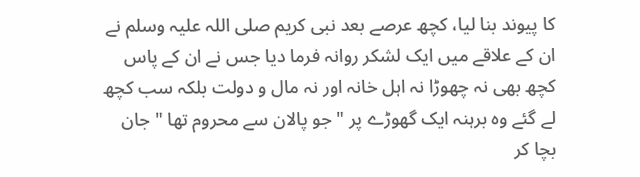کا پیوند بنا لیا، کچھ عرصے بعد نبی کریم صلی اللہ علیہ وسلم نے ان کے علاقے میں ایک لشکر روانہ فرما دیا جس نے ان کے پاس کچھ بھی نہ چھوڑا نہ اہل خانہ اور نہ مال و دولت بلکہ سب کچھ لے گئے وہ برہنہ ایک گھوڑے پر " جو پالان سے محروم تھا " جان بچا کر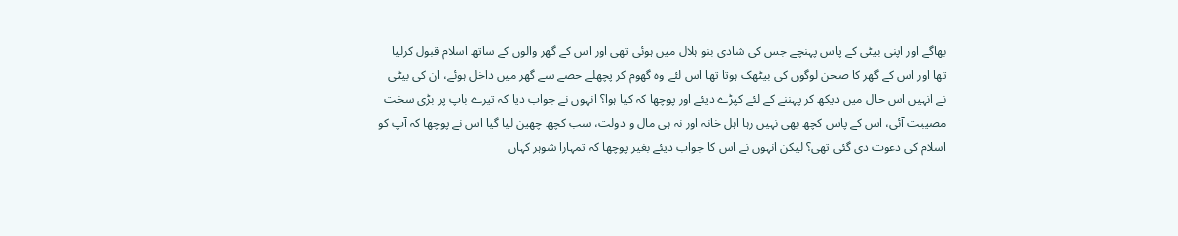بھاگے اور اپنی بیٹی کے پاس پہنچے جس کی شادی بنو ہلال میں ہوئی تھی اور اس کے گھر والوں کے ساتھ اسلام قبول کرلیا تھا اور اس کے گھر کا صحن لوگوں کی بیٹھک ہوتا تھا اس لئے وہ گھوم کر پچھلے حصے سے گھر میں داخل ہوئے، ان کی بیٹی نے انہیں اس حال میں دیکھ کر پہننے کے لئے کپڑے دیئے اور پوچھا کہ کیا ہوا؟ انہوں نے جواب دیا کہ تیرے باپ پر بڑی سخت مصیبت آئی، اس کے پاس کچھ بھی نہیں رہا اہل خانہ اور نہ ہی مال و دولت، سب کچھ چھین لیا گیا اس نے پوچھا کہ آپ کو اسلام کی دعوت دی گئی تھی؟ لیکن انہوں نے اس کا جواب دیئے بغیر پوچھا کہ تمہارا شوہر کہاں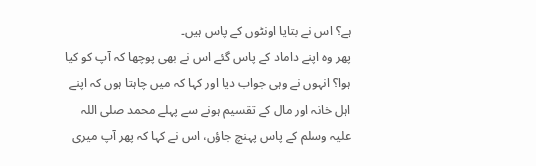ہے؟ اس نے بتایا اونٹوں کے پاس ہیں۔
پھر وہ اپنے داماد کے پاس گئے اس نے بھی پوچھا کہ آپ کو کیا ہوا؟ انہوں نے وہی جواب دیا اور کہا کہ میں چاہتا ہوں کہ اپنے اہل خانہ اور مال کے تقسیم ہونے سے پہلے محمد صلی اللہ علیہ وسلم کے پاس پہنچ جاؤں، اس نے کہا کہ پھر آپ میری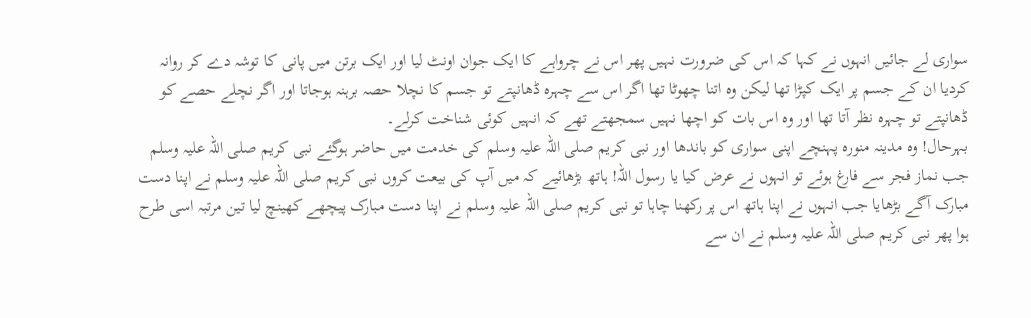سواری لے جائیں انہوں نے کہا کہ اس کی ضرورت نہیں پھر اس نے چرواہے کا ایک جوان اونٹ لیا اور ایک برتن میں پانی کا توشہ دے کر روانہ کردیا ان کے جسم پر ایک کپڑا تھا لیکن وہ اتنا چھوٹا تھا اگر اس سے چہرہ ڈھانپتے تو جسم کا نچلا حصہ برہنہ ہوجاتا اور اگر نچلے حصے کو ڈھانپتے تو چہرہ نظر آتا تھا اور وہ اس بات کو اچھا نہیں سمجھتے تھے کہ انہیں کوئی شناخت کرلے۔
بہرحال! وہ مدینہ منورہ پہنچے اپنی سواری کو باندھا اور نبی کریم صلی اللہ علیہ وسلم کی خدمت میں حاضر ہوگئے نبی کریم صلی اللہ علیہ وسلم جب نماز فجر سے فارغ ہوئے تو انہوں نے عرض کیا یا رسول اللہ! ہاتھ بڑھائیے کہ میں آپ کی بیعت کروں نبی کریم صلی اللہ علیہ وسلم نے اپنا دست مبارک آگے بڑھایا جب انہوں نے اپنا ہاتھ اس پر رکھنا چاہا تو نبی کریم صلی اللہ علیہ وسلم نے اپنا دست مبارک پیچھے کھینچ لیا تین مرتبہ اسی طرح ہوا پھر نبی کریم صلی اللہ علیہ وسلم نے ان سے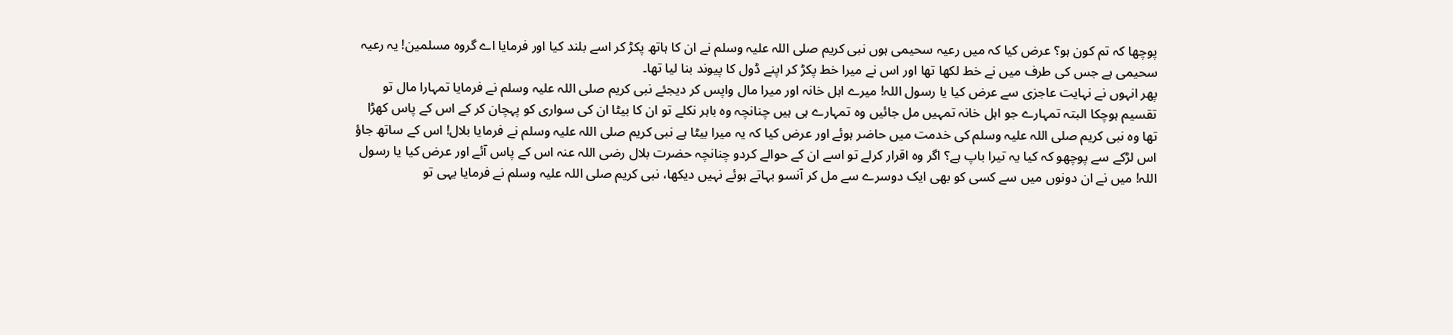پوچھا کہ تم کون ہو؟ عرض کیا کہ میں رعیہ سحیمی ہوں نبی کریم صلی اللہ علیہ وسلم نے ان کا ہاتھ پکڑ کر اسے بلند کیا اور فرمایا اے گروہ مسلمین! یہ رعیہ سحیمی ہے جس کی طرف میں نے خط لکھا تھا اور اس نے میرا خط پکڑ کر اپنے ڈول کا پیوند بنا لیا تھا۔
پھر انہوں نے نہایت عاجزی سے عرض کیا یا رسول اللہ! میرے اہل خانہ اور میرا مال واپس کر دیجئے نبی کریم صلی اللہ علیہ وسلم نے فرمایا تمہارا مال تو تقسیم ہوچکا البتہ تمہارے جو اہل خانہ تمہیں مل جائیں وہ تمہارے ہی ہیں چنانچہ وہ باہر نکلے تو ان کا بیٹا ان کی سواری کو پہچان کر کے اس کے پاس کھڑا تھا وہ نبی کریم صلی اللہ علیہ وسلم کی خدمت میں حاضر ہوئے اور عرض کیا کہ یہ میرا بیٹا ہے نبی کریم صلی اللہ علیہ وسلم نے فرمایا بلال! اس کے ساتھ جاؤ اس لڑکے سے پوچھو کہ کیا یہ تیرا باپ ہے؟ اگر وہ اقرار کرلے تو اسے ان کے حوالے کردو چنانچہ حضرت بلال رضی اللہ عنہ اس کے پاس آئے اور عرض کیا یا رسول اللہ! میں نے ان دونوں میں سے کسی کو بھی ایک دوسرے سے مل کر آنسو بہاتے ہوئے نہیں دیکھا، نبی کریم صلی اللہ علیہ وسلم نے فرمایا یہی تو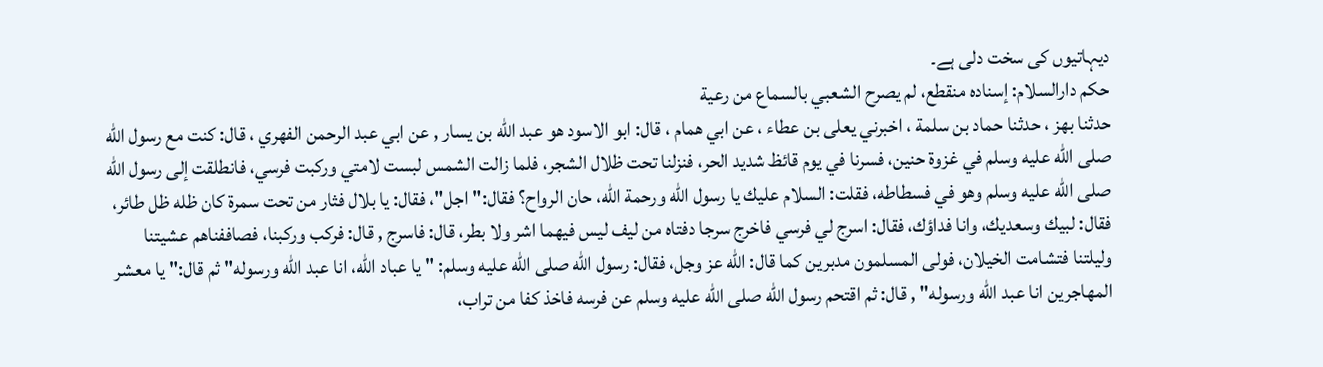دیہاتیوں کی سخت دلی ہے۔
حكم دارالسلام: إسناده منقطع، لم يصرح الشعبي بالسماع من رعية
حدثنا بهز ، حدثنا حماد بن سلمة ، اخبرني يعلى بن عطاء ، عن ابي همام ، قال: ابو الاسود هو عبد الله بن يسار , عن ابي عبد الرحمن الفهري ، قال: كنت مع رسول الله صلى الله عليه وسلم في غزوة حنين، فسرنا في يوم قائظ شديد الحر، فنزلنا تحت ظلال الشجر، فلما زالت الشمس لبست لامتي وركبت فرسي، فانطلقت إلى رسول الله صلى الله عليه وسلم وهو في فسطاطه، فقلت: السلام عليك يا رسول الله ورحمة الله، حان الرواح؟ فقال:" اجل"، فقال: يا بلال فثار من تحت سمرة كان ظله ظل طائر، فقال: لبيك وسعديك، وانا فداؤك، فقال: اسرج لي فرسي فاخرج سرجا دفتاه من ليف ليس فيهما اشر ولا بطر، قال: فاسرج , قال: فركب وركبنا، فصاففناهم عشيتنا وليلتنا فتشامت الخيلان، فولى المسلمون مدبرين كما قال: الله عز وجل، فقال: رسول الله صلى الله عليه وسلم: " يا عباد الله، انا عبد الله ورسوله" ثم قال:" يا معشر المهاجرين انا عبد الله ورسوله" , قال: ثم اقتحم رسول الله صلى الله عليه وسلم عن فرسه فاخذ كفا من تراب،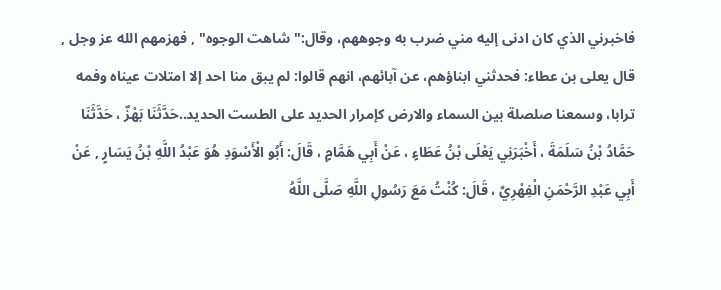فاخبرني الذي كان ادنى إليه مني ضرب به وجوههم، وقال:" شاهت الوجوه" , فهزمهم الله عز وجل , قال يعلى بن عطاء: فحدثني ابناؤهم، عن آبائهم، انهم قالوا: لم يبق منا احد إلا امتلات عيناه وفمه ترابا، وسمعنا صلصلة بين السماء والارض كإمرار الحديد على الطست الحديد..حَدَّثَنَا بَهْزٌ ، حَدَّثَنَا حَمَّادُ بْنُ سَلَمَةَ ، أَخْبَرَنِي يَعْلَى بْنُ عَطَاءٍ ، عَنْ أَبِي هَمَّامٍ ، قَالَ: أَبُو الْأَسْوَدِ هُوَ عَبْدُ اللَّهِ بْنُ يَسَارٍ , عَنْ أَبِي عَبْدِ الرَّحْمَنِ الْفِهْرِيِّ ، قَالَ: كُنْتُ مَعَ رَسُولِ اللَّهِ صَلَّى اللَّهُ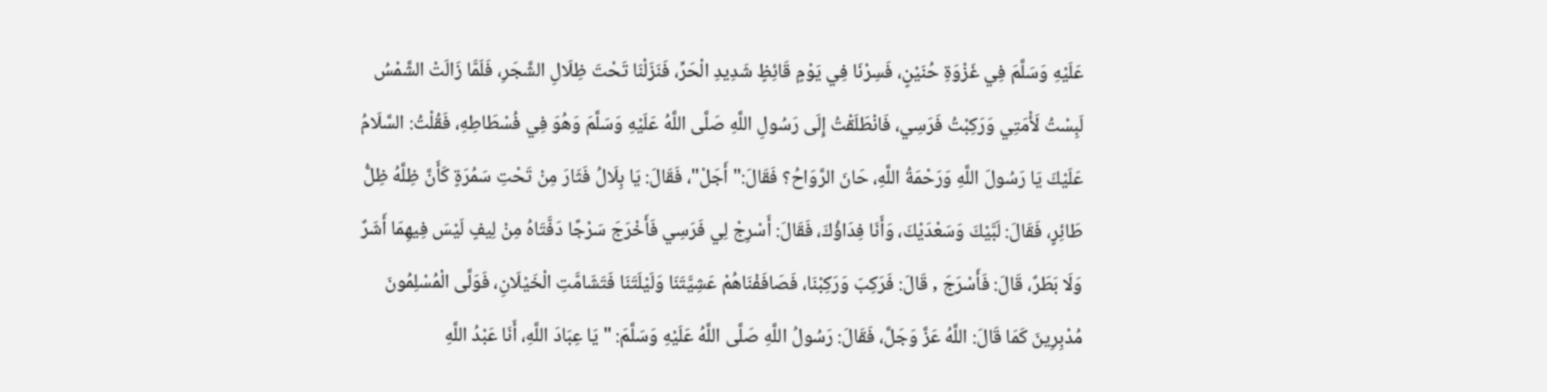عَلَيْهِ وَسَلَّمَ فِي غَزْوَةِ حُنَيْنٍ، فَسِرْنَا فِي يَوْمٍ قَائِظٍ شَدِيدِ الْحَرِّ، فَنَزَلْنَا تَحْتَ ظِلَالِ الشَّجَرِ، فَلَمَّا زَالَتْ الشَّمْسُ لَبِسْتُ لَأْمَتِي وَرَكِبْتُ فَرَسِي، فَانْطَلَقْتُ إِلَى رَسُولِ اللَّهِ صَلَّى اللَّهُ عَلَيْهِ وَسَلَّمَ وَهُوَ فِي فُسْطَاطِهِ، فَقُلْتُ: السَّلَامُ عَلَيْكَ يَا رَسُولَ اللَّهِ وَرَحْمَةُ اللَّهِ، حَانَ الرَّوَاحُ؟ فَقَالَ:" أَجَلْ"، فَقَالَ: يَا بِلَالُ فَثَارَ مِنْ تَحْتِ سَمُرَةٍ كَأَنَّ ظِلَّهُ ظِلُّ طَائِرٍ، فَقَالَ: لَبَّيْكَ وَسَعْدَيْكَ، وَأَنَا فِدَاؤُكَ، فَقَالَ: أَسْرِجْ لِي فَرَسِي فَأَخْرَجَ سَرْجًا دَفَّتَاهُ مِنْ لِيفٍ لَيْسَ فِيهِمَا أَشَرٌ وَلَا بَطَرٌ، قَالَ: فَأَسْرَجَ , قَالَ: فَرَكِبَ وَرَكِبْنَا، فَصَافَفْنَاهُمْ عَشِيَّتَنَا وَلَيْلَتَنَا فَتَشَامَّتِ الْخَيْلَانِ، فَوَلَّى الْمُسْلِمُونَ مُدْبِرِينَ كَمَا قَالَ: اللَّهُ عَزَّ وَجَلَّ، فَقَالَ: رَسُولُ اللَّهِ صَلَّى اللَّهُ عَلَيْهِ وَسَلَّمَ: " يَا عِبَادَ اللَّهِ، أَنَا عَبْدُ اللَّهِ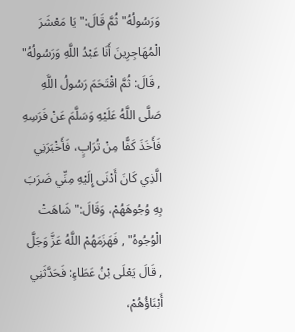وَرَسُولُهُ" ثُمَّ قَالَ:" يَا مَعْشَرَ الْمُهَاجِرِينَ أَنَا عَبْدُ اللَّهِ وَرَسُولُهُ" , قَالَ: ثُمَّ اقْتَحَمَ رَسُولُ اللَّهِ صَلَّى اللَّهُ عَلَيْهِ وَسَلَّمَ عَنْ فَرَسِهِ فَأَخَذَ كَفًّا مِنْ تُرَابٍ، فَأَخْبَرَنِي الَّذِي كَانَ أَدْنَى إِلَيْهِ مِنِّي ضَرَبَ بِهِ وُجُوهَهُمْ، وَقَالَ:" شَاهَتْ الْوُجُوهُ" , فَهَزَمَهُمْ اللَّهُ عَزَّ وَجَلَّ , قَالَ يَعْلَى بْنُ عَطَاءٍ: فَحَدَّثَنِي أَبْنَاؤُهُمْ،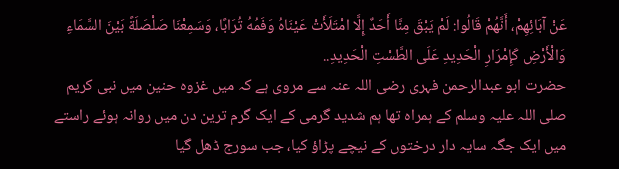عَنْ آبَائِهِمْ، أَنَّهُمْ قَالُوا: لَمْ يَبْقَ مِنَّا أَحَدٌ إِلَّا امْتَلَأَتْ عَيْنَاهُ وَفَمُهُ تُرَابًا، وَسَمِعْنَا صَلْصَلَةً بَيْنَ السَّمَاءِ وَالْأَرْضِ كَإِمْرَارِ الْحَدِيدِ عَلَى الطَّسْتِ الْحَدِيدِ..
حضرت ابو عبدالرحمن فہری رضی اللہ عنہ سے مروی ہے کہ میں غزوہ حنین میں نبی کریم صلی اللہ علیہ وسلم کے ہمراہ تھا ہم شدید گرمی کے ایک گرم ترین دن میں روانہ ہوئے راستے میں ایک جگہ سایہ دار درختوں کے نیچے پڑاؤ کیا، جب سورج ڈھل گیا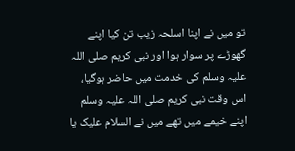تو میں نے اپنا اسلحہ زیب تن کیا اپنے گھوڑے پر سوار ہوا اور نبی کریم صلی اللہ علیہ وسلم کی خدمت میں حاضر ہوگیا، اس وقت نبی کریم صلی اللہ علیہ وسلم اپنے خیمے میں تھے میں نے السلام علیک یا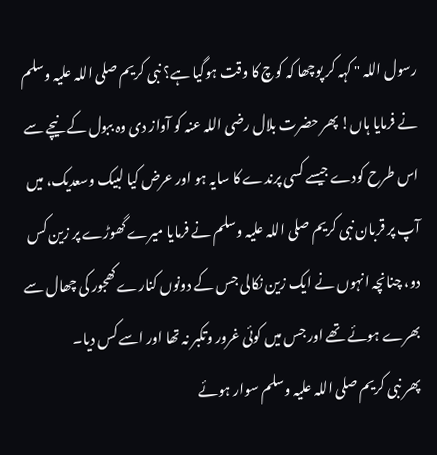رسول اللہ " کہہ کر پوچھا کہ کوچ کا وقت ہوگیا ہے؟ نبی کریم صلی اللہ علیہ وسلم نے فرمایا ہاں! پھر حضرت بلال رضی اللہ عنہ کو آواز دی وہ ببول کے نیچے سے اس طرح کودے جیسے کسی پرندے کا سایہ ہو اور عرض کیا لبیک وسعدیک، میں آپ پر قربان نبی کریم صلی اللہ علیہ وسلم نے فرمایا میرے گھوڑے پر زین کس دو، چنانچہ انہوں نے ایک زین نکالی جس کے دونوں کنارے کھجور کی چھال سے بھرے ہوئے تھے اور جس میں کوئی غرور وتکبر نہ تھا اور اسے کس دیا۔
پھر نبی کریم صلی اللہ علیہ وسلم سوار ہوئے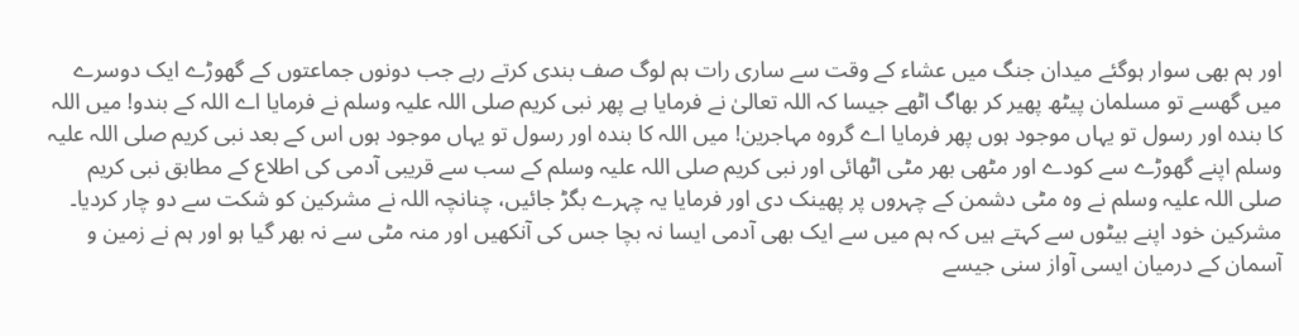اور ہم بھی سوار ہوگئے میدان جنگ میں عشاء کے وقت سے ساری رات ہم لوگ صف بندی کرتے رہے جب دونوں جماعتوں کے گھوڑے ایک دوسرے میں گھسے تو مسلمان پیٹھ پھیر کر بھاگ اٹھے جیسا کہ اللہ تعالیٰ نے فرمایا ہے پھر نبی کریم صلی اللہ علیہ وسلم نے فرمایا اے اللہ کے بندو! میں اللہ کا بندہ اور رسول تو یہاں موجود ہوں پھر فرمایا اے گروہ مہاجرین! میں اللہ کا بندہ اور رسول تو یہاں موجود ہوں اس کے بعد نبی کریم صلی اللہ علیہ وسلم اپنے گھوڑے سے کودے اور مٹھی بھر مٹی اٹھائی اور نبی کریم صلی اللہ علیہ وسلم کے سب سے قریبی آدمی کی اطلاع کے مطابق نبی کریم صلی اللہ علیہ وسلم نے وہ مٹی دشمن کے چہروں پر پھینک دی اور فرمایا یہ چہرے بگڑ جائیں، چنانچہ اللہ نے مشرکین کو شکت سے دو چار کردیا۔ مشرکین خود اپنے بیٹوں سے کہتے ہیں کہ ہم میں سے ایک بھی آدمی ایسا نہ بچا جس کی آنکھیں اور منہ مٹی سے نہ بھر گیا ہو اور ہم نے زمین و آسمان کے درمیان ایسی آواز سنی جیسے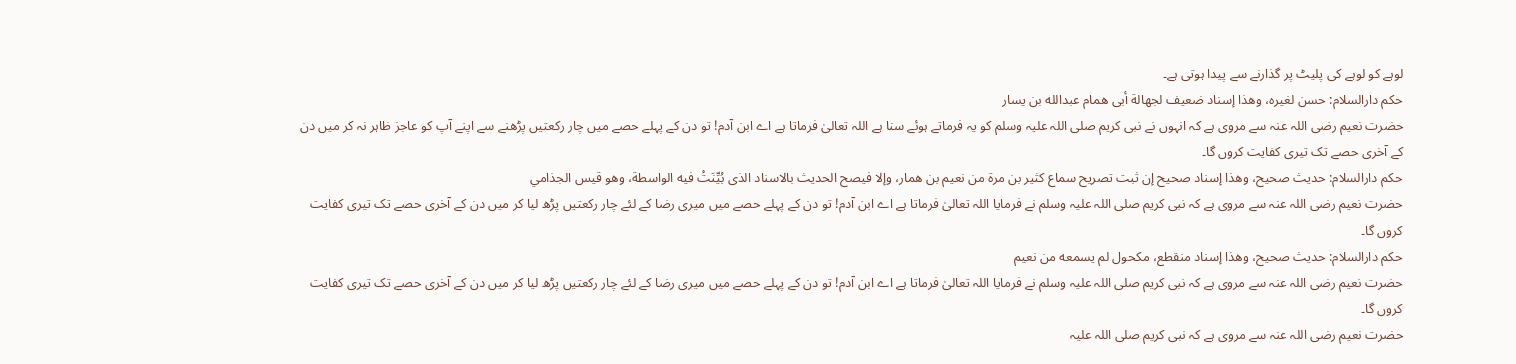لوہے کو لوہے کی پلیٹ پر گذارنے سے پیدا ہوتی ہے۔
حكم دارالسلام: حسن لغيره، وهذا إسناد ضعيف لجهالة أبى همام عبدالله بن يسار
حضرت نعیم رضی اللہ عنہ سے مروی ہے کہ انہوں نے نبی کریم صلی اللہ علیہ وسلم کو یہ فرماتے ہوئے سنا ہے اللہ تعالیٰ فرماتا ہے اے ابن آدم! تو دن کے پہلے حصے میں چار رکعتیں پڑھنے سے اپنے آپ کو عاجز ظاہر نہ کر میں دن کے آخری حصے تک تیری کفایت کروں گا۔
حكم دارالسلام: حديث صحيح، وهذا إسناد صحيح إن ثبت تصريح سماع كثير بن مرة من نعيم بن همار، وإلا فيصح الحديث بالاسناد الذى بُيِّنَتْ فيه الواسطة، وهو قيس الجذامي
حضرت نعیم رضی اللہ عنہ سے مروی ہے کہ نبی کریم صلی اللہ علیہ وسلم نے فرمایا اللہ تعالیٰ فرماتا ہے اے ابن آدم! تو دن کے پہلے حصے میں میری رضا کے لئے چار رکعتیں پڑھ لیا کر میں دن کے آخری حصے تک تیری کفایت کروں گا۔
حكم دارالسلام: حديث صحيح، وهذا إسناد منقطع، مكحول لم يسمعه من نعيم
حضرت نعیم رضی اللہ عنہ سے مروی ہے کہ نبی کریم صلی اللہ علیہ وسلم نے فرمایا اللہ تعالیٰ فرماتا ہے اے ابن آدم! تو دن کے پہلے حصے میں میری رضا کے لئے چار رکعتیں پڑھ لیا کر میں دن کے آخری حصے تک تیری کفایت کروں گا۔
حضرت نعیم رضی اللہ عنہ سے مروی ہے کہ نبی کریم صلی اللہ علیہ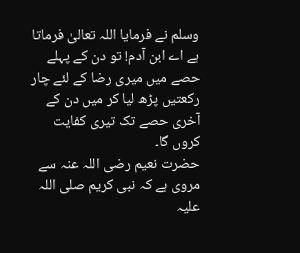وسلم نے فرمایا اللہ تعالیٰ فرماتا ہے اے ابن آدم! تو دن کے پہلے حصے میں میری رضا کے لئے چار رکعتیں پڑھ لیا کر میں دن کے آخری حصے تک تیری کفایت کروں گا۔
حضرت نعیم رضی اللہ عنہ سے مروی ہے کہ نبی کریم صلی اللہ علیہ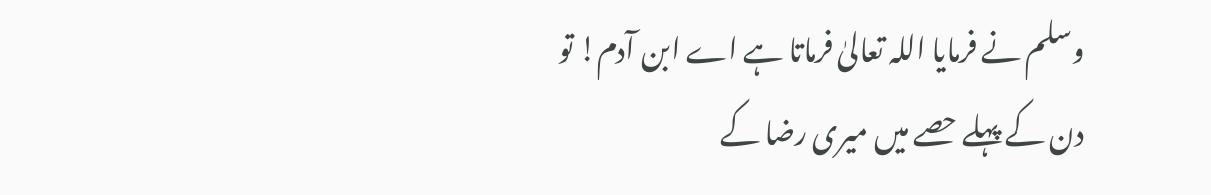وسلم نے فرمایا اللہ تعالیٰ فرماتا ہے اے ابن آدم! تو دن کے پہلے حصے میں میری رضا کے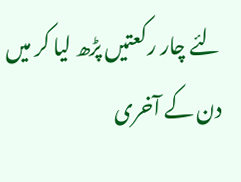لئے چار رکعتیں پڑھ لیا کر میں دن کے آخری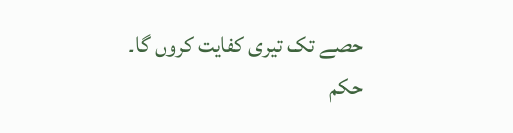حصے تک تیری کفایت کروں گا۔
حكم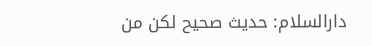دارالسلام: حديث صحيح لكن من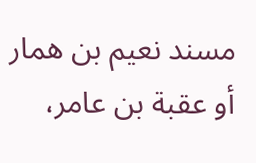مسند نعيم بن همار أو عقبة بن عامر،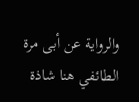والرواية عن أبى مرة الطائفي هنا شاذة